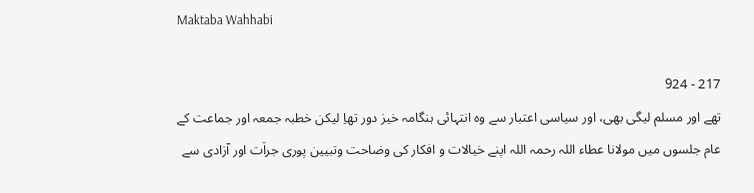Maktaba Wahhabi

217 - 924
تھے اور مسلم لیگی بھی، اور سیاسی اعتبار سے وہ انتہائی ہنگامہ خیز دور تھاِ لیکن خطبہ جمعہ اور جماعت کے عام جلسوں میں مولانا عطاء اللہ رحمہ اللہ اپنے خیالات و افکار کی وضاحت وتبیین پوری جراَت اور آزادی سے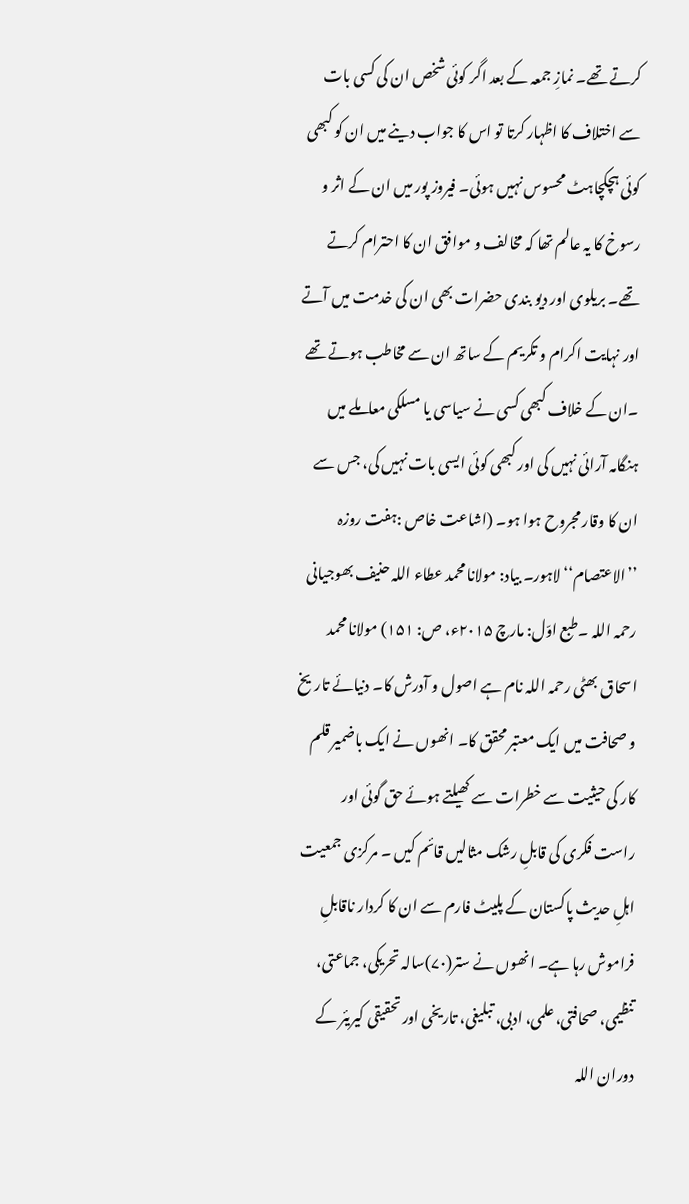کرتے تھے۔ نمازِ جمعہ کے بعد اگر کوئی شخص ان کی کسی بات سے اختلاف کا اظہار کرتا تو اس کا جواب دینے میں ان کو کبھی کوئی ہچکچاہٹ محسوس نہیں ہوئی۔ فیروز پور میں ان کے اثر و رسوخ کا یہ عالم تھا کہ مخالف و موافق ان کا احترام کرتے تھے۔ بریلوی اور دیو بندی حضرات بھی ان کی خدمت میں آتے اور نہایت اکرام و تکریم کے ساتھ ان سے مخاطب ہوتے تھے ۔ان کے خلاف کبھی کسی نے سیاسی یا مسلکی معاملے میں ہنگامہ آرائی نہیں کی اور کبھی کوئی ایسی بات نہیں کی، جس سے ان کا وقار مجروح ہوا ہو۔ (اشاعت خاص :ہفت روزہ ’’الاعتصام‘‘ لاہور۔ بیاد: مولانا محمد عطاء اللہ حنیف بھوجیانی رحمہ اللہ ۔طبع اوّل: مارچ ۲۰۱۵ء، ص: ۱۵۱) مولانا محمد اسحاق بھٹی رحمہ اللہ نام ہے اصول و آدرش کا۔ دنیائے تاریخ و صحافت میں ایک معتبر محقق کا۔ انھوں نے ایک باضمیر قلم کار کی حیثیت سے خطرات سے کھیلتے ہوئے حق گوئی اور راست فکری کی قابلِ رشک مثالیں قائم کیں ۔ مرکزی جمعیت اہلِ حدیث پاکستان کے پلیٹ فارم سے ان کا کردار ناقابلِ فراموش رہا ہے۔ انھوں نے ستر(۷۰)سالہ تحریکی، جماعتی، تنظیمی، صحافتی، علمی، ادبی، تبلیغی، تاریخی اور تحقیقی کیریئر کے دوران اللہ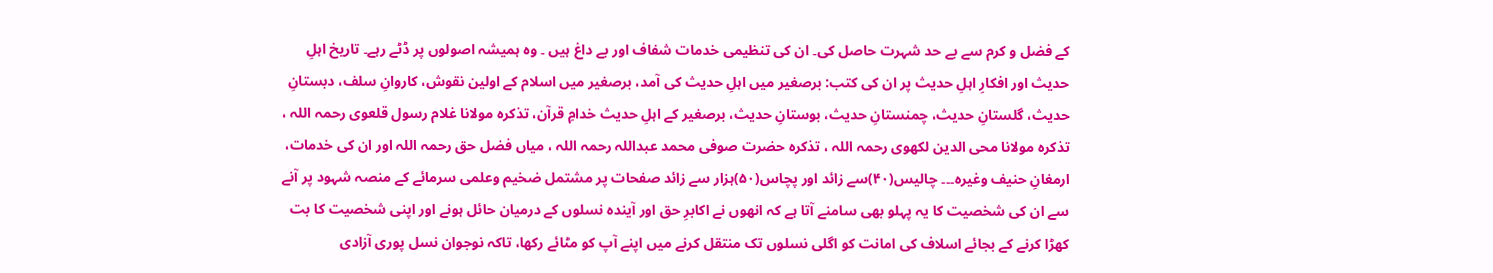کے فضل و کرم سے بے حد شہرت حاصل کی۔ ان کی تنظیمی خدمات شفاف اور بے داغ ہیں ۔ وہ ہمیشہ اصولوں پر ڈٹے رہے۔ تاریخ اہلِ حدیث اور افکارِ اہلِ حدیث پر ان کی کتب: برصغیر میں اہلِ حدیث کی آمد، برصغیر میں اسلام کے اولین نقوش، کاروانِ سلف، دبستانِ حدیث، گلستانِ حدیث، چمنستانِ حدیث، بوستانِ حدیث، برصغیر کے اہلِ حدیث خدامِ قرآن، تذکرہ مولانا غلام رسول قلعوی رحمہ اللہ ، تذکرہ مولانا محی الدین لکھوی رحمہ اللہ ، تذکرہ حضرت صوفی محمد عبداللہ رحمہ اللہ ، میاں فضل حق رحمہ اللہ اور ان کی خدمات، ارمغانِ حنیف وغیرہ۔۔۔ چالیس(۴۰)سے زائد اور پچاس(۵۰)ہزار سے زائد صفحات پر مشتمل ضخیم وعلمی سرمائے کے منصہ شہود پر آنے سے ان کی شخصیت کا یہ پہلو بھی سامنے آتا ہے کہ انھوں نے اکابرِ حق اور آیندہ نسلوں کے درمیان حائل ہونے اور اپنی شخصیت کا بت کھڑا کرنے کے بجائے اسلاف کی امانت کو اگلی نسلوں تک منتقل کرنے میں اپنے آپ کو مٹائے رکھا، تاکہ نوجوان نسل پوری آزادی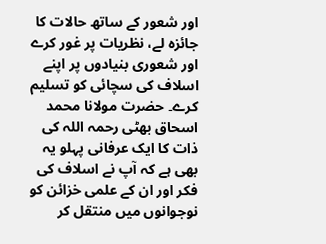اور شعور کے ساتھ حالات کا جائزہ لے، نظریات پر غور کرے اور شعوری بنیادوں پر اپنے اسلاف کی سچائی کو تسلیم کرے۔ حضرت مولانا محمد اسحاق بھٹی رحمہ اللہ کی ذات کا ایک عرفانی پہلو یہ بھی ہے کہ آپ نے اسلاف کی فکر اور ان کے علمی خزائن کو نوجوانوں میں منتقل کر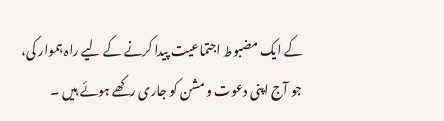کے ایک مضبوط اجتماعیت پیدا کرنے کے لیے راہ ہموار کی، جو آج اپنی دعوت و مشن کو جاری رکھے ہوئے ہیں ۔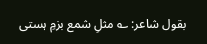بقول شاعر: ؎ مثلِ شمع بزمِ ہستی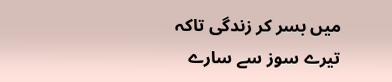میں بسر کر زندگی تاکہ تیرے سوز سے سارے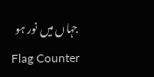جہاں میں نور ہو
Flag Counter